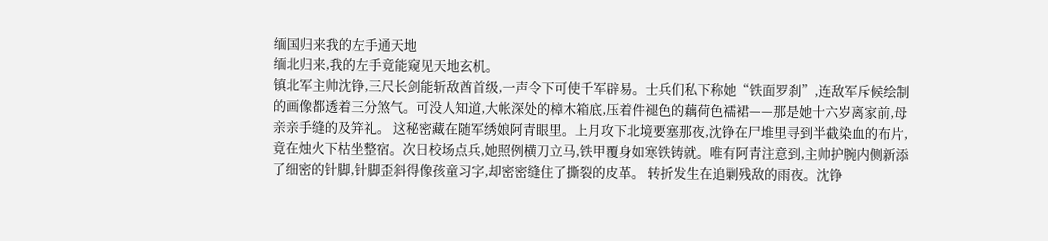缅国归来我的左手通天地
缅北归来,我的左手竟能窥见天地玄机。
镇北军主帅沈铮,三尺长剑能斩敌酋首级,一声令下可使千军辟易。士兵们私下称她“铁面罗刹”,连敌军斥候绘制的画像都透着三分煞气。可没人知道,大帐深处的樟木箱底,压着件褪色的藕荷色襦裙——那是她十六岁离家前,母亲亲手缝的及笄礼。 这秘密藏在随军绣娘阿青眼里。上月攻下北境要塞那夜,沈铮在尸堆里寻到半截染血的布片,竟在烛火下枯坐整宿。次日校场点兵,她照例横刀立马,铁甲覆身如寒铁铸就。唯有阿青注意到,主帅护腕内侧新添了细密的针脚,针脚歪斜得像孩童习字,却密密缝住了撕裂的皮革。 转折发生在追剿残敌的雨夜。沈铮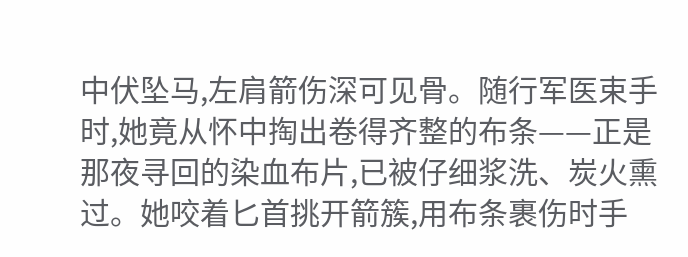中伏坠马,左肩箭伤深可见骨。随行军医束手时,她竟从怀中掏出卷得齐整的布条——正是那夜寻回的染血布片,已被仔细浆洗、炭火熏过。她咬着匕首挑开箭簇,用布条裹伤时手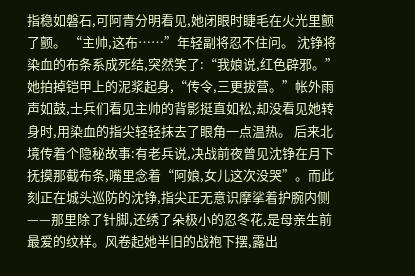指稳如磐石,可阿青分明看见,她闭眼时睫毛在火光里颤了颤。 “主帅,这布……”年轻副将忍不住问。 沈铮将染血的布条系成死结,突然笑了:“我娘说,红色辟邪。”她拍掉铠甲上的泥浆起身,“传令,三更拔营。”帐外雨声如鼓,士兵们看见主帅的背影挺直如松,却没看见她转身时,用染血的指尖轻轻抹去了眼角一点温热。 后来北境传着个隐秘故事:有老兵说,决战前夜曾见沈铮在月下抚摸那截布条,嘴里念着“阿娘,女儿这次没哭”。而此刻正在城头巡防的沈铮,指尖正无意识摩挲着护腕内侧——那里除了针脚,还绣了朵极小的忍冬花,是母亲生前最爱的纹样。风卷起她半旧的战袍下摆,露出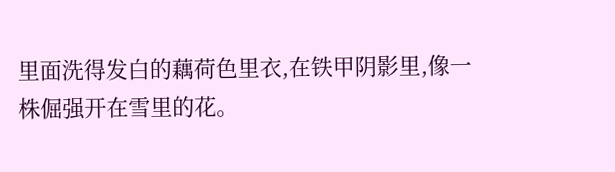里面洗得发白的藕荷色里衣,在铁甲阴影里,像一株倔强开在雪里的花。